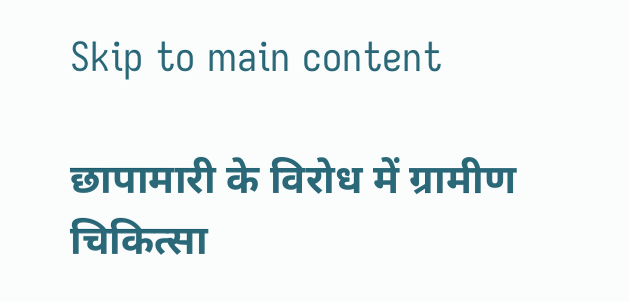Skip to main content

छापामारी के विरोध में ग्रामीण चिकित्सा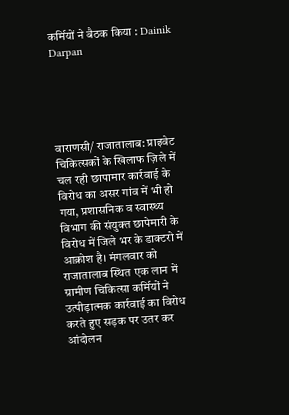कर्मियों ने बैठक किया : Dainik Darpan





वाराणसी/ राजातालाब: प्राइवेट चिकित्सकों के खिलाफ ज़िले में चल रही छापामार कार्रवाई के विरोध का असर गांव में भी हो गया, प्रशासनिक व स्वास्थ्य विभाग की संयुक्त छापेमारी के विरोध में जिले भर के डाक्टरो में आक्रोश है। मंगलवार को राजातालाब स्थित एक लान में ग्रामीण चिकित्सा कर्मियों ने उत्पीड़ात्मक कार्रवाई का विरोध करते हुए सड़क पर उतर कर आंदोलन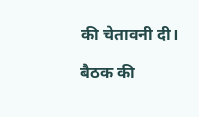की चेतावनी दी।

बैठक की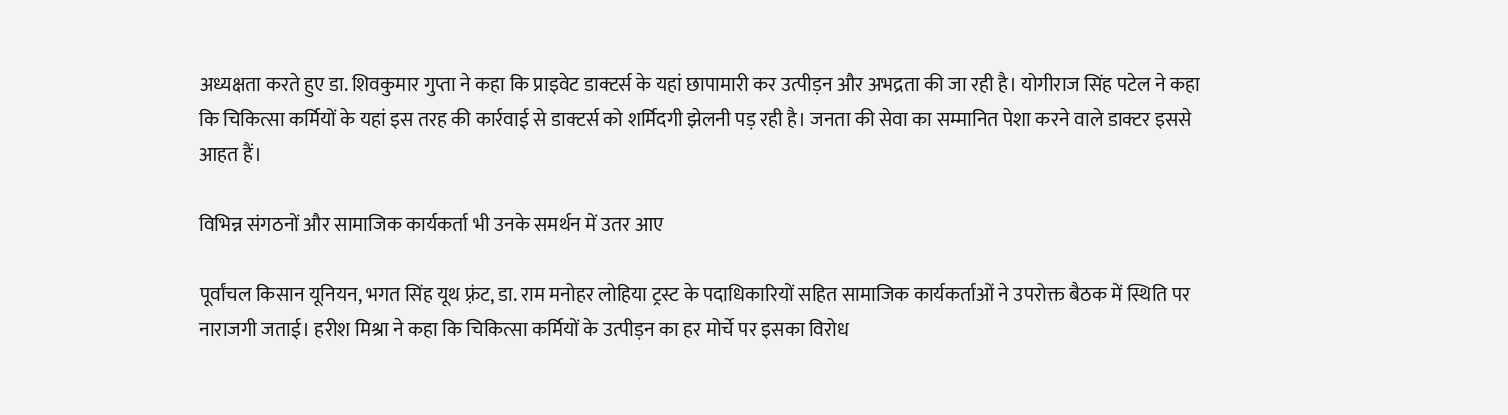अध्यक्षता करते हुए डा. शिवकुमार गुप्ता ने कहा कि प्राइवेट डाक्टर्स के यहां छापामारी कर उत्पीड़न और अभद्रता की जा रही है। योगीराज सिंह पटेल ने कहा कि चिकित्सा कर्मियों के यहां इस तरह की कार्रवाई से डाक्टर्स को शर्मिदगी झेलनी पड़ रही है। जनता की सेवा का सम्मानित पेशा करने वाले डाक्टर इससे आहत हैं।

विभिन्न संगठनों और सामाजिक कार्यकर्ता भी उनके समर्थन में उतर आए

पूर्वांचल किसान यूनियन, भगत सिंह यूथ फ़्रंट, डा. राम मनोहर लोहिया ट्रस्ट के पदाधिकारियों सहित सामाजिक कार्यकर्ताओं ने उपरोक्त बैठक में स्थिति पर नाराजगी जताई। हरीश मिश्रा ने कहा कि चिकित्सा कर्मियों के उत्पीड़न का हर मोर्चे पर इसका विरोध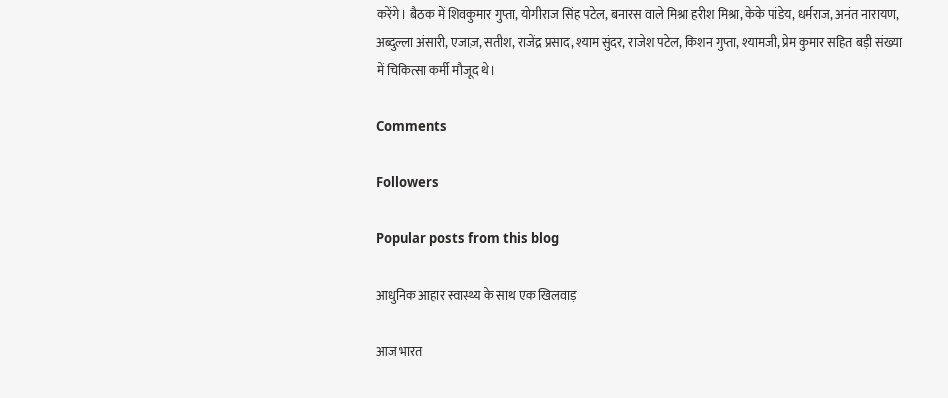करेंगे। बैठक में शिवकुमार गुप्ता, योगीराज सिंह पटेल, बनारस वाले मिश्रा हरीश मिश्रा, केके पांडेय, धर्मराज, अनंत नारायण, अब्दुल्ला अंसारी, एजाज़, सतीश, राजेंद्र प्रसाद, श्याम सुंदर, राजेश पटेल, किशन गुप्ता, श्यामजी, प्रेम कुमार सहित बड़ी संख्या में चिकित्सा कर्मी मौजूद थे।

Comments

Followers

Popular posts from this blog

आधुनिक आहार स्वास्थ्य के साथ एक खिलवाड़

आज भारत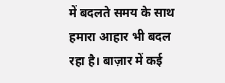में बदलते समय के साथ हमारा आहार भी बदल रहा है। बाज़ार में कई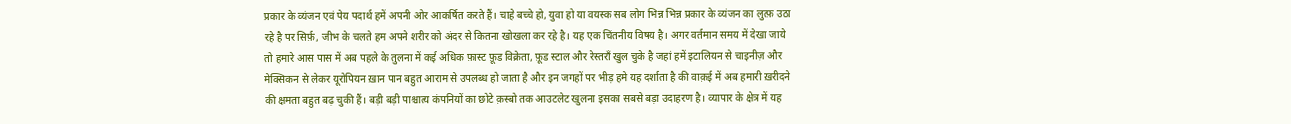प्रकार के व्यंजन एवं पेय पदार्थ हमें अपनी ओर आकर्षित करते हैं। चाहे बच्चे हो, युवा हो या वयस्क सब लोग भिन्न भिन्न प्रकार के व्यंजन का लुत्फ़ उठा रहे है पर सिर्फ़, जीभ के चलते हम अपने शरीर को अंदर से कितना खोखला कर रहे है। यह एक चिंतनीय विषय है। अगर वर्तमान समय में देखा जाये तो हमारे आस पास में अब पहले के तुलना में कई अधिक फ़ास्ट फ़ूड विक्रेता, फ़ूड स्टाल और रेस्तराँ खुल चुके है जहां हमें इटालियन से चाइनीज़ और मेक्सिकन से लेकर यूरोपियन ख़ान पान बहुत आराम से उपलब्ध हो जाता है और इन जगहों पर भीड़ हमे यह दर्शाता है की वाक़ई में अब हमारी ख़रीदने की क्षमता बहुत बढ़ चुकी हैं। बड़ी बड़ी पाश्चात्य कंपनियों का छोटे क़स्बो तक आउटलेट खुलना इसका सबसे बड़ा उदाहरण है। व्यापार के क्षेत्र में यह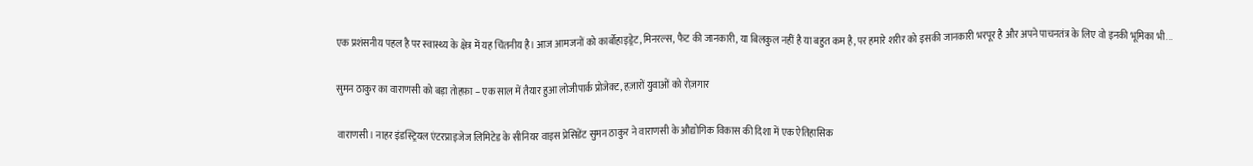एक प्रशंसनीय पहल है पर स्वास्थ्य के क्षेत्र में यह चिंतनीय है। आज आमजनों को कार्बोहाइड्रेट, मिनरल्स, फैट की जानकारी, या बिलकुल नहीं है या बहुत कम है, पर हमारे शरीर को इसकी जानकारी भरपूर है और अपने पाचनतंत्र के लिए वो इनकी भूमिका भी...

सुमन ठाकुर का वाराणसी को बड़ा तोहफ़ा – एक साल में तैयार हुआ लोजीपार्क प्रोजेक्ट, हज़ारों युवाओं को रोज़गार

वाराणसी। नाहर इंडस्ट्रियल एंटरप्राइजेज लिमिटेड के सीनियर वाइस प्रेसिडेंट सुमन ठाकुर ने वाराणसी के औद्योगिक विकास की दिशा में एक ऐतिहासिक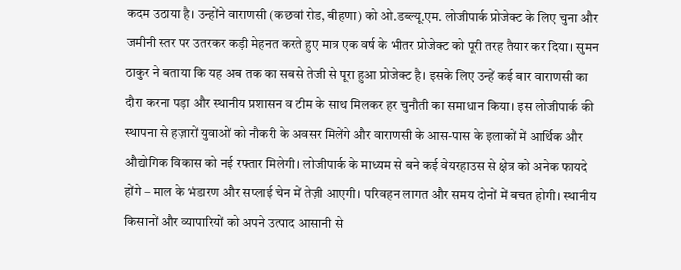कदम उठाया है। उन्होंने वाराणसी (कछवां रोड, बीहणा) को ओ.डब्ल्यू.एम. लोजीपार्क प्रोजेक्ट के लिए चुना और जमीनी स्तर पर उतरकर कड़ी मेहनत करते हुए मात्र एक वर्ष के भीतर प्रोजेक्ट को पूरी तरह तैयार कर दिया। सुमन ठाकुर ने बताया कि यह अब तक का सबसे तेजी से पूरा हुआ प्रोजेक्ट है। इसके लिए उन्हें कई बार वाराणसी का दौरा करना पड़ा और स्थानीय प्रशासन व टीम के साथ मिलकर हर चुनौती का समाधान किया। इस लोजीपार्क की स्थापना से हज़ारों युवाओं को नौकरी के अवसर मिलेंगे और वाराणसी के आस-पास के इलाकों में आर्थिक और औद्योगिक विकास को नई रफ्तार मिलेगी। लोजीपार्क के माध्यम से बने कई वेयरहाउस से क्षेत्र को अनेक फायदे होंगे – माल के भंडारण और सप्लाई चेन में तेज़ी आएगी। परिवहन लागत और समय दोनों में बचत होगी। स्थानीय किसानों और व्यापारियों को अपने उत्पाद आसानी से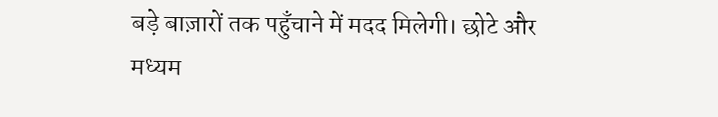बड़े बाज़ारों तक पहुँचाने में मदद मिलेगी। छोटे और मध्यम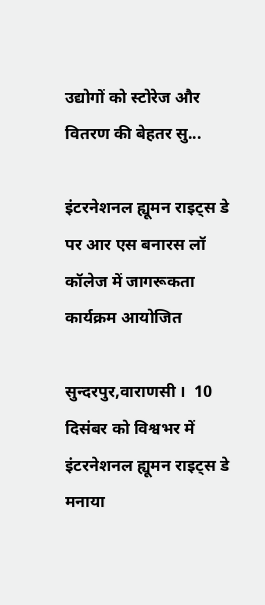उद्योगों को स्टोरेज और वितरण की बेहतर सु...

इंटरनेशनल ह्यूमन राइट्स डे पर आर एस बनारस लॉ कॉलेज में जागरूकता कार्यक्रम आयोजित

सुन्दरपुर,वाराणसी ।  10 दिसंबर को विश्वभर में इंटरनेशनल ह्यूमन राइट्स डे मनाया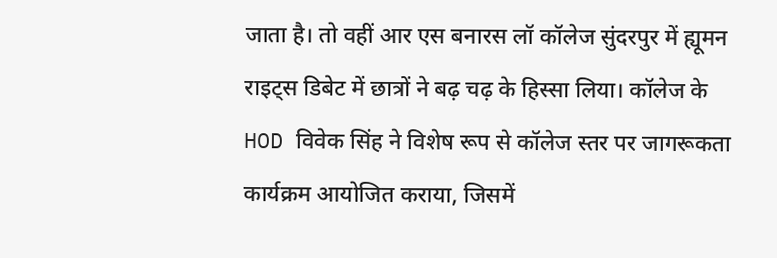जाता है। तो वहीं आर एस बनारस लॉ कॉलेज सुंदरपुर में ह्यूमन राइट्स डिबेट में छात्रों ने बढ़ चढ़ के हिस्सा लिया। कॉलेज के HOD विवेक सिंह ने विशेष रूप से कॉलेज स्तर पर जागरूकता कार्यक्रम आयोजित कराया, जिसमें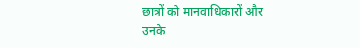छात्रों को मानवाधिकारों और उनके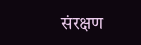संरक्षण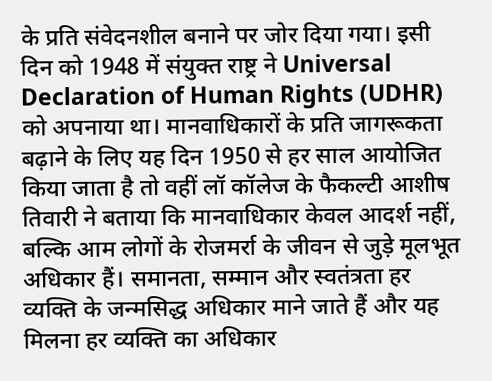के प्रति संवेदनशील बनाने पर जोर दिया गया। इसी दिन को 1948 में संयुक्त राष्ट्र ने Universal Declaration of Human Rights (UDHR) को अपनाया था। मानवाधिकारों के प्रति जागरूकता बढ़ाने के लिए यह दिन 1950 से हर साल आयोजित किया जाता है तो वहीं लॉ कॉलेज के फैकल्टी आशीष तिवारी ने बताया कि मानवाधिकार केवल आदर्श नहीं, बल्कि आम लोगों के रोजमर्रा के जीवन से जुड़े मूलभूत अधिकार हैं। समानता, सम्मान और स्वतंत्रता हर व्यक्ति के जन्मसिद्ध अधिकार माने जाते हैं और यह मिलना हर व्यक्ति का अधिकार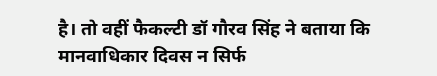है। तो वहीं फैकल्टी डॉ गौरव सिंह ने बताया कि मानवाधिकार दिवस न सिर्फ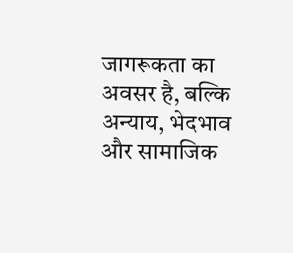जागरूकता का अवसर है, बल्कि अन्याय, भेदभाव और सामाजिक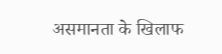असमानता के खिलाफ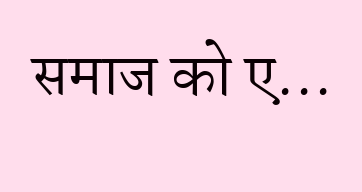समाज को ए...